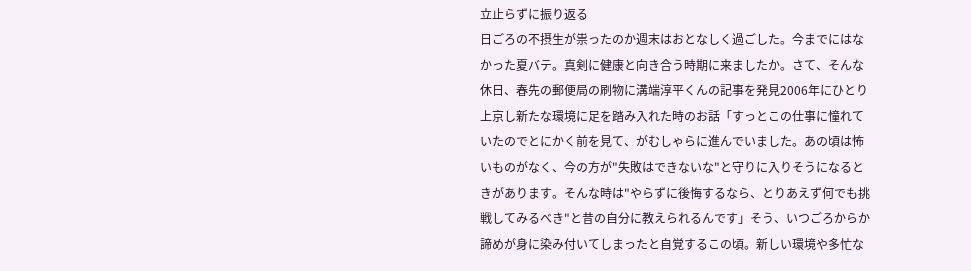立止らずに振り返る
日ごろの不摂生が祟ったのか週末はおとなしく過ごした。今までにはなかった夏バテ。真剣に健康と向き合う時期に来ましたか。さて、そんな休日、春先の郵便局の刷物に溝端淳平くんの記事を発見2006年にひとり上京し新たな環境に足を踏み入れた時のお話「すっとこの仕事に憧れていたのでとにかく前を見て、がむしゃらに進んでいました。あの頃は怖いものがなく、今の方が"失敗はできないな"と守りに入りそうになるときがあります。そんな時は"やらずに後悔するなら、とりあえず何でも挑戦してみるべき"と昔の自分に教えられるんです」そう、いつごろからか諦めが身に染み付いてしまったと自覚するこの頃。新しい環境や多忙な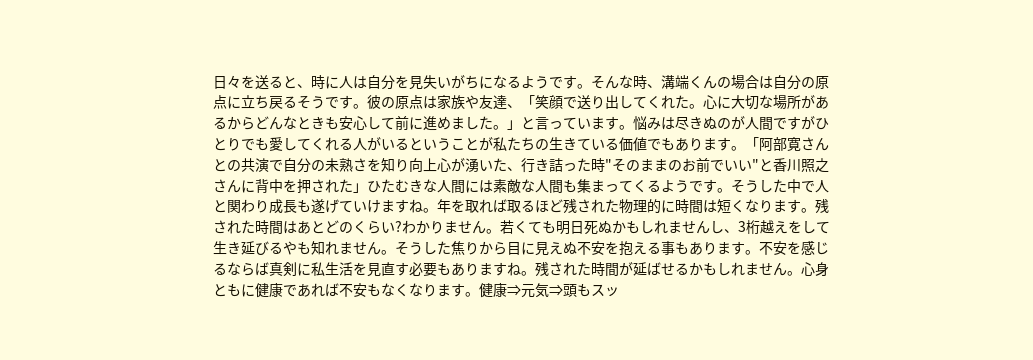日々を送ると、時に人は自分を見失いがちになるようです。そんな時、溝端くんの場合は自分の原点に立ち戻るそうです。彼の原点は家族や友達、「笑顔で送り出してくれた。心に大切な場所があるからどんなときも安心して前に進めました。」と言っています。悩みは尽きぬのが人間ですがひとりでも愛してくれる人がいるということが私たちの生きている価値でもあります。「阿部寛さんとの共演で自分の未熟さを知り向上心が湧いた、行き詰った時"そのままのお前でいい"と香川照之さんに背中を押された」ひたむきな人間には素敵な人間も集まってくるようです。そうした中で人と関わり成長も遂げていけますね。年を取れば取るほど残された物理的に時間は短くなります。残された時間はあとどのくらい?わかりません。若くても明日死ぬかもしれませんし、3桁越えをして生き延びるやも知れません。そうした焦りから目に見えぬ不安を抱える事もあります。不安を感じるならば真剣に私生活を見直す必要もありますね。残された時間が延ばせるかもしれません。心身ともに健康であれば不安もなくなります。健康⇒元気⇒頭もスッ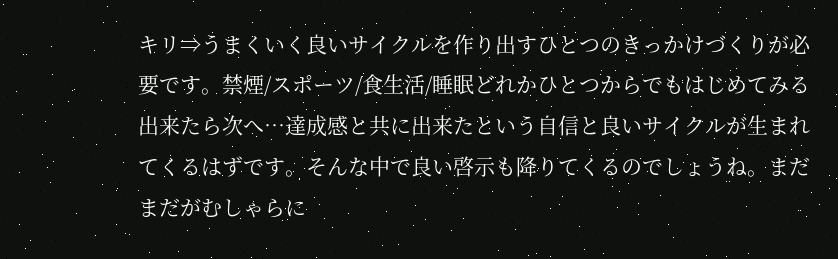キリ⇒うまくいく良いサイクルを作り出すひとつのきっかけづくりが必要です。禁煙/スポーツ/食生活/睡眠どれかひとつからでもはじめてみる出来たら次へ…達成感と共に出来たという自信と良いサイクルが生まれてくるはずです。そんな中で良い啓示も降りてくるのでしょうね。まだまだがむしゃらに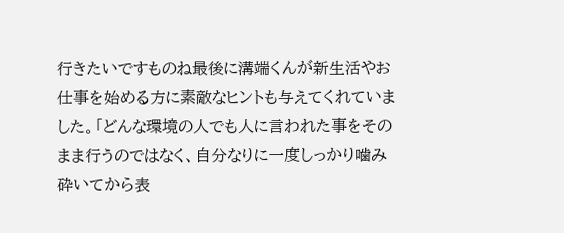行きたいですものね最後に溝端くんが新生活やお仕事を始める方に素敵なヒントも与えてくれていました。「どんな環境の人でも人に言われた事をそのまま行うのではなく、自分なりに一度しっかり噛み砕いてから表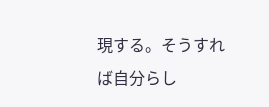現する。そうすれば自分らし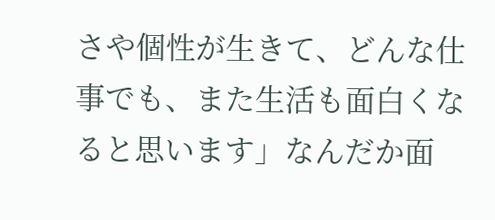さや個性が生きて、どんな仕事でも、また生活も面白くなると思います」なんだか面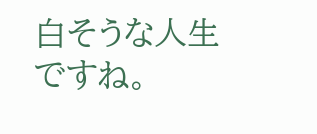白そうな人生ですね。